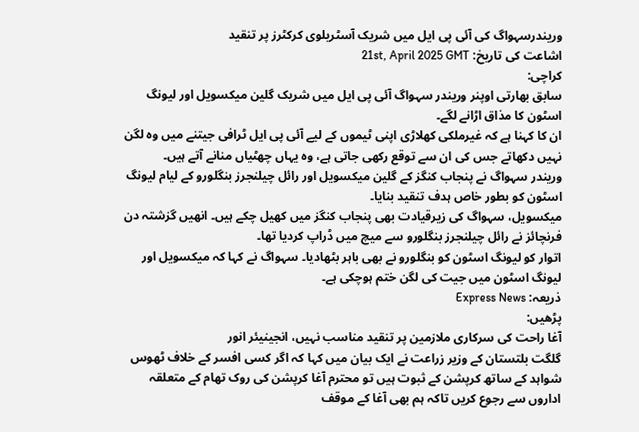وریندرسہواگ کی آئی پی ایل میں شریک آسٹریلوی کرکٹرز پر تنقید
اشاعت کی تاریخ: 21st, April 2025 GMT
کراچی:
سابق بھارتی اوپنر وریندر سہواگ آئی پی ایل میں شریک گلین میکسویل اور لیونگ اسٹون کا مذاق اڑانے لگے۔
ان کا کہنا ہے کہ غیرملکی کھلاڑی اپنی ٹیموں کے لیے آئی پی ایل ٹرافی جیتنے میں وہ لگن نہیں دکھاتے جس کی ان سے توقع رکھی جاتی ہے، وہ یہاں چھٹیاں منانے آتے ہیں۔
وریندر سہواگ نے پنجاب کنگز کے گلین میکسویل اور رائل چیلنجرز بنگلورو کے لیام لیونگ اسٹون کو بطور خاص ہدف تنقید بنایا۔
میکسویل، سہواگ کی زیرقیادت بھی پنجاب کنگز میں کھیل چکے ہیں۔ انھیں گزشتہ دن فرنچائز نے رائل چیلنجرز بنگلورو سے میچ میں ڈراپ کردیا تھا۔
اتوار کو لیونگ اسٹون کو بنگلورو نے بھی باہر بٹھادیا۔ سہواگ نے کہا کہ میکسویل اور لیونگ اسٹون میں جیت کی لگن ختم ہوچکی ہے۔
ذریعہ: Express News
پڑھیں:
آغا راحت کی سرکاری ملازمین پر تنقید مناسب نہیں، انجینیئر انور
گلگت بلتستان کے وزیر زراعت نے ایک بیان میں کہا کہ اگر کسی افسر کے خلاف ٹھوس شواہد کے ساتھ کرپشن کے ثبوت ہیں تو محترم آغا کرپشن کی روک تھام کے متعلقہ اداروں سے رجوع کریں تاکہ ہم بھی آغا کے موقف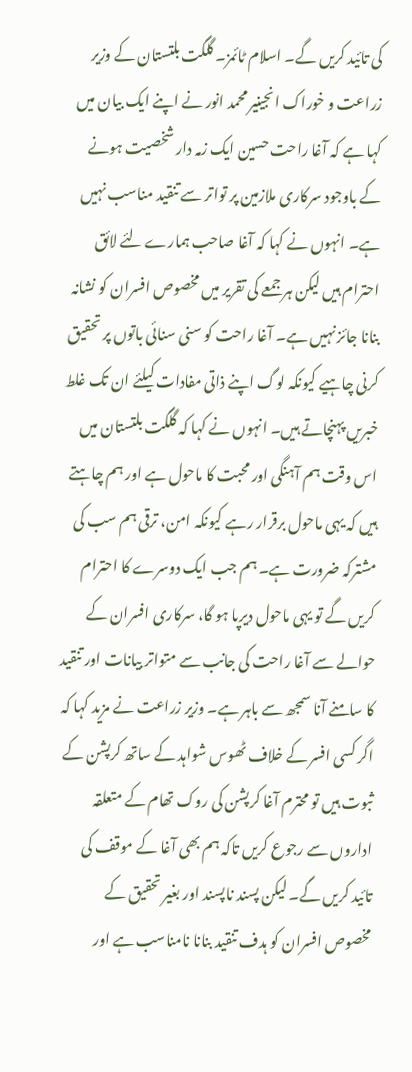کی تائید کریں گے۔ اسلام ٹائمز۔ گلگت بلتستان کے وزیر زراعت و خوراک انجینیر محمد انور نے اپنے ایک بیان میں کہا ہے کہ آغا راحت حسین ایک زمہ دار شخصیت ہونے کے باوجود سرکاری ملازمین پر تواتر سے تنقید مناسب نہیں ہے۔ انہوں نے کہا کہ آغا صاحب ہمارے لئے لائق احترام ہیں لیکن ہر جمعے کی تقریر میں مخصوص افسران کو نشانہ بنانا جائز نہیں ہے۔ آغا راحت کو سنی سنائی باتوں پر تحقیق کرنی چاہیے کیونکہ لوگ اپنے ذاتی مفادات کیلئے ان تک غلط خبریں پہنچاتے ہیں۔ انہوں نے کہا کہ گلگت بلتستان میں اس وقت ہم آہنگی اور محبت کا ماحول ہے اور ہم چاہتے ہیں کہ یہی ماحول برقرار رہے کیونکہ امن، ترقی ہم سب کی مشترکہ ضرورت ہے۔ ہم جب ایک دوسرے کا احترام کریں گے تو یہی ماحول دیرپا ہو گا، سرکاری افسران کے حوالے سے آغا راحت کی جانب سے متواتر بیانات اور تنقید کا سامنے آنا سمجھ سے باہر ہے۔ وزیر زراعت نے مزید کہا کہ اگر کسی افسر کے خلاف ٹھوس شواہد کے ساتھ کرپشن کے ثبوت ہیں تو محترم آغا کرپشن کی روک تھام کے متعلقہ اداروں سے رجوع کریں تاکہ ہم بھی آغا کے موقف کی تائید کریں گے۔ لیکن پسند ناپسند اور بغیر تحقیق کے مخصوص افسران کو ہدف تنقید بنانا نامناسب ہے اور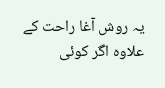یہ روش آغا راحت کے علاوہ اگر کوئی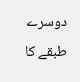دوسرے طبقے کا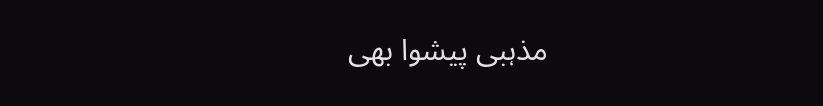مذہبی پیشوا بھی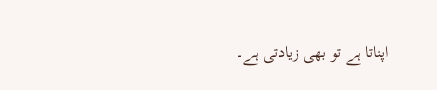اپناتا ہے تو بھی زیادتی ہے۔